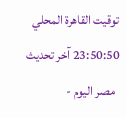توقيت القاهرة المحلي 23:50:50 آخر تحديث
  مصر اليوم -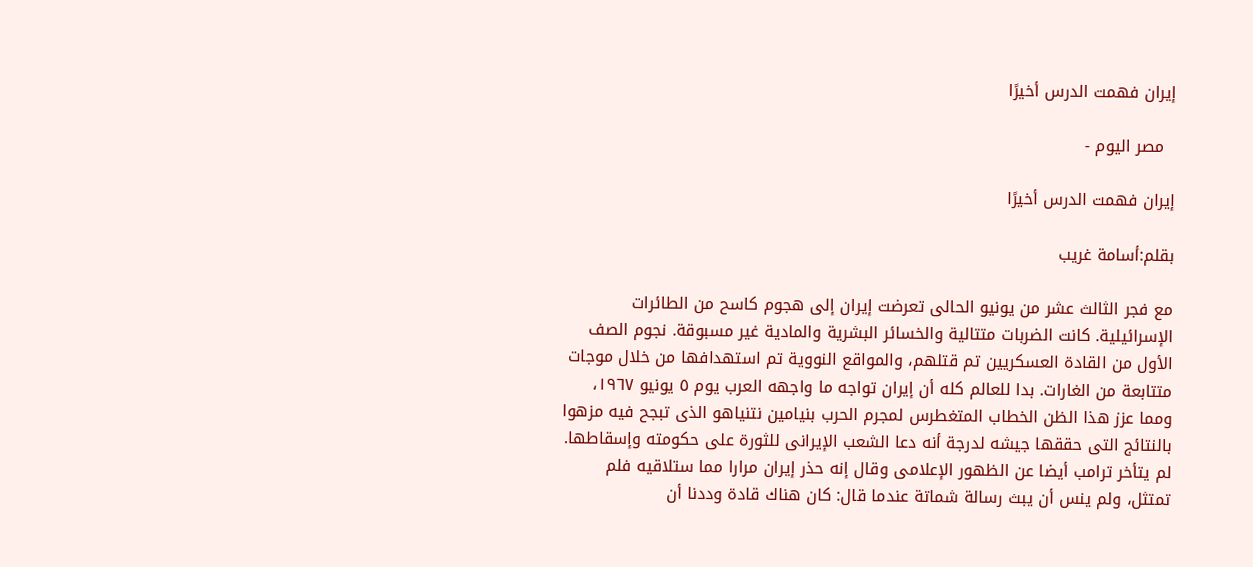إيران فهمت الدرس أخيرًا

  مصر اليوم -

إيران فهمت الدرس أخيرًا

بقلم:أسامة غريب

مع فجر الثالث عشر من يونيو الحالى تعرضت إيران إلى هجوم كاسح من الطائرات الإسرائيلية. كانت الضربات متتالية والخسائر البشرية والمادية غير مسبوقة. نجوم الصف الأول من القادة العسكريين تم قتلهم، والمواقع النووية تم استهدافها من خلال موجات متتابعة من الغارات. بدا للعالم كله أن إيران تواجه ما واجهه العرب يوم ٥ يونيو ١٩٦٧، ومما عزز هذا الظن الخطاب المتغطرس لمجرم الحرب بنيامين نتنياهو الذى تبجح فيه مزهوا بالنتائج التى حققها جيشه لدرجة أنه دعا الشعب الإيرانى للثورة على حكومته وإسقاطها. لم يتأخر ترامب أيضا عن الظهور الإعلامى وقال إنه حذر إيران مرارا مما ستلاقيه فلم تمتثل، ولم ينس أن يبث رسالة شماتة عندما قال: كان هناك قادة وددنا أن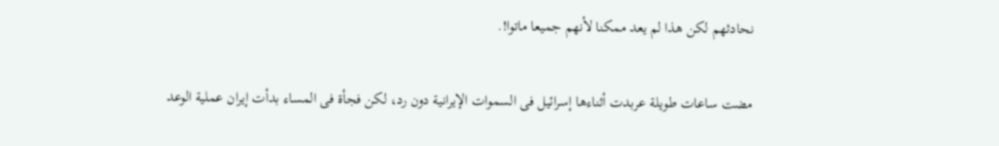نحادثهم لكن هذا لم يعد ممكنا لأنهم جميعا ماتوا!.

مضت ساعات طويلة عربدت أثناءها إسرائيل فى السموات الإيرانية دون رد، لكن فجأة فى المساء بدأت إيران عملية الوعد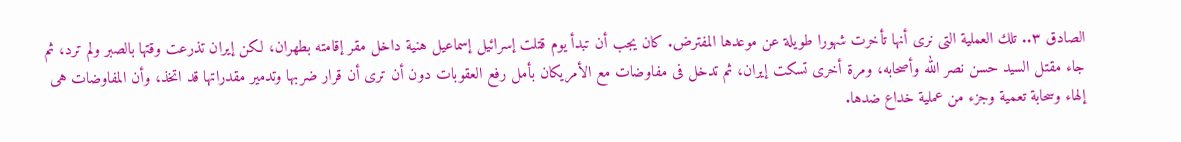الصادق ٣.. تلك العملية التى نرى أنها تأخرت شهورا طويلة عن موعدها المفترض. كان يجب أن تبدأ يوم قتلت إسرائيل إسماعيل هنية داخل مقر إقامته بطهران، لكن إيران تذرعت وقتها بالصبر ولم ترد، ثم جاء مقتل السيد حسن نصر الله وأصحابه، ومرة أخرى تسكت إيران، ثم تدخل فى مفاوضات مع الأمريكان بأمل رفع العقوبات دون أن ترى أن قرار ضربها وتدمير مقدراتها قد اتخذ، وأن المفاوضات هى إلهاء وسحابة تعمية وجزء من عملية خداع ضدها.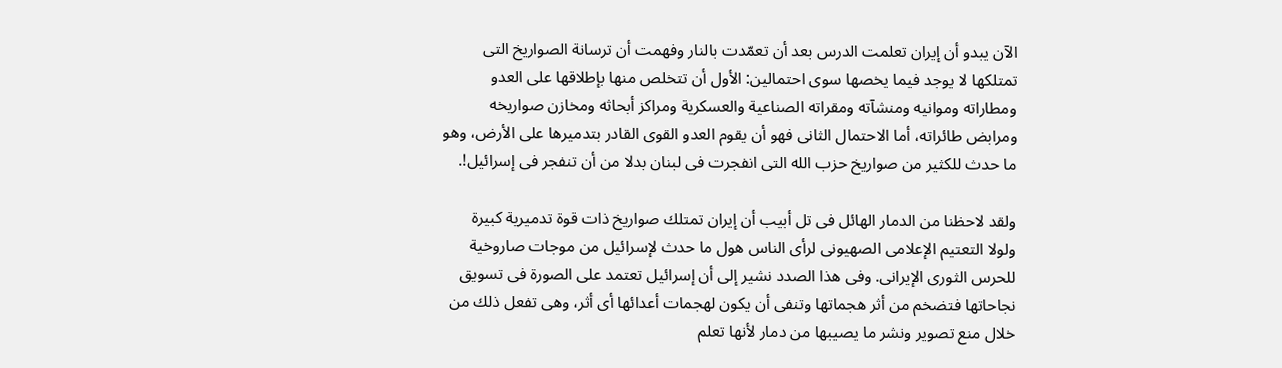الآن يبدو أن إيران تعلمت الدرس بعد أن تعمّدت بالنار وفهمت أن ترسانة الصواريخ التى تمتلكها لا يوجد فيما يخصها سوى احتمالين: الأول أن تتخلص منها بإطلاقها على العدو ومطاراته وموانيه ومنشآته ومقراته الصناعية والعسكرية ومراكز أبحاثه ومخازن صواريخه ومرابض طائراته، أما الاحتمال الثانى فهو أن يقوم العدو القوى القادر بتدميرها على الأرض، وهو ما حدث للكثير من صواريخ حزب الله التى انفجرت فى لبنان بدلا من أن تنفجر فى إسرائيل!.

ولقد لاحظنا من الدمار الهائل فى تل أبيب أن إيران تمتلك صواريخ ذات قوة تدميرية كبيرة ولولا التعتيم الإعلامى الصهيونى لرأى الناس هول ما حدث لإسرائيل من موجات صاروخية للحرس الثورى الإيرانى. وفى هذا الصدد نشير إلى أن إسرائيل تعتمد على الصورة فى تسويق نجاحاتها فتضخم من أثر هجماتها وتنفى أن يكون لهجمات أعدائها أى أثر، وهى تفعل ذلك من خلال منع تصوير ونشر ما يصيبها من دمار لأنها تعلم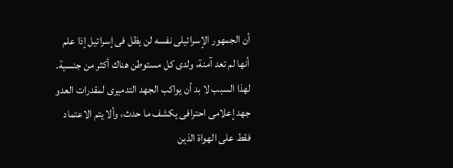أن الجمهور الإسرائيلى نفسه لن يظل فى إسرائيل إذا علم أنها لم تعد آمنة، ولدى كل مستوطن هناك أكثر من جنسية. لهذا السبب لا بد أن يواكب الجهد التدميرى لمقدرات العدو جهد إعلامى احترافى يكشف ما حدث، وألا يتم الاعتماد فقط على الهواة الذين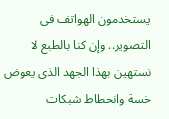يستخدمون الهواتف فى التصوير.. وإن كنا بالطبع لا نستهين بهذا الجهد الذى يعوض خسة وانحطاط شبكات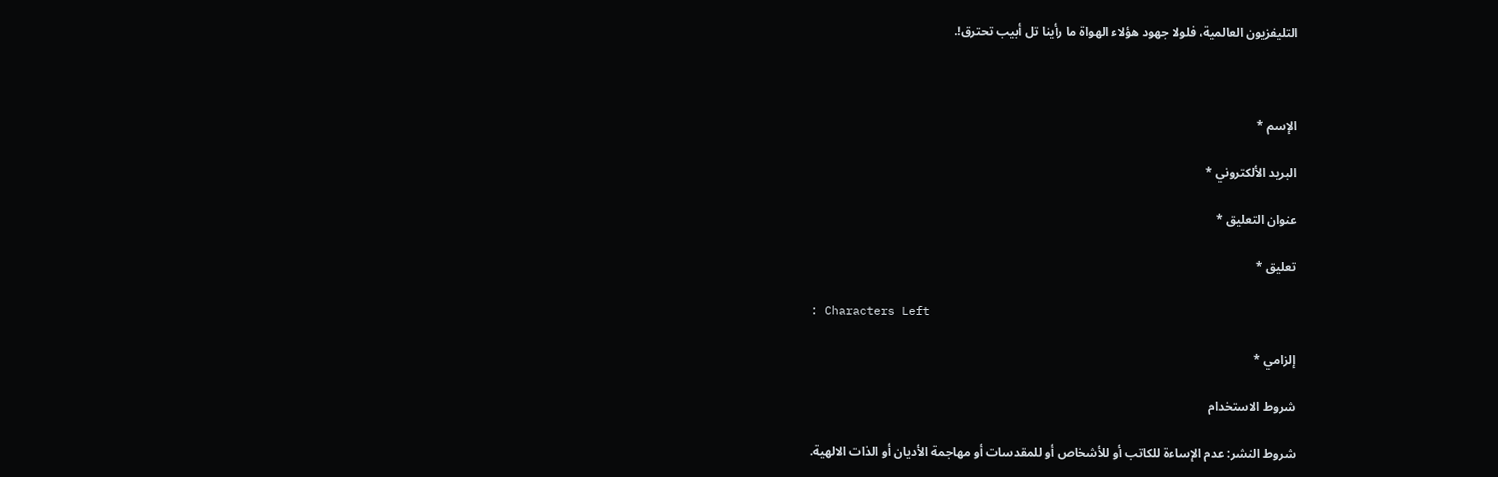التليفزيون العالمية، فلولا جهود هؤلاء الهواة ما رأينا تل أبيب تحترق!.



الإسم *

البريد الألكتروني *

عنوان التعليق *

تعليق *

: Characters Left

إلزامي *

شروط الاستخدام

شروط النشر: عدم الإساءة للكاتب أو للأشخاص أو للمقدسات أو مهاجمة الأديان أو الذات الالهية.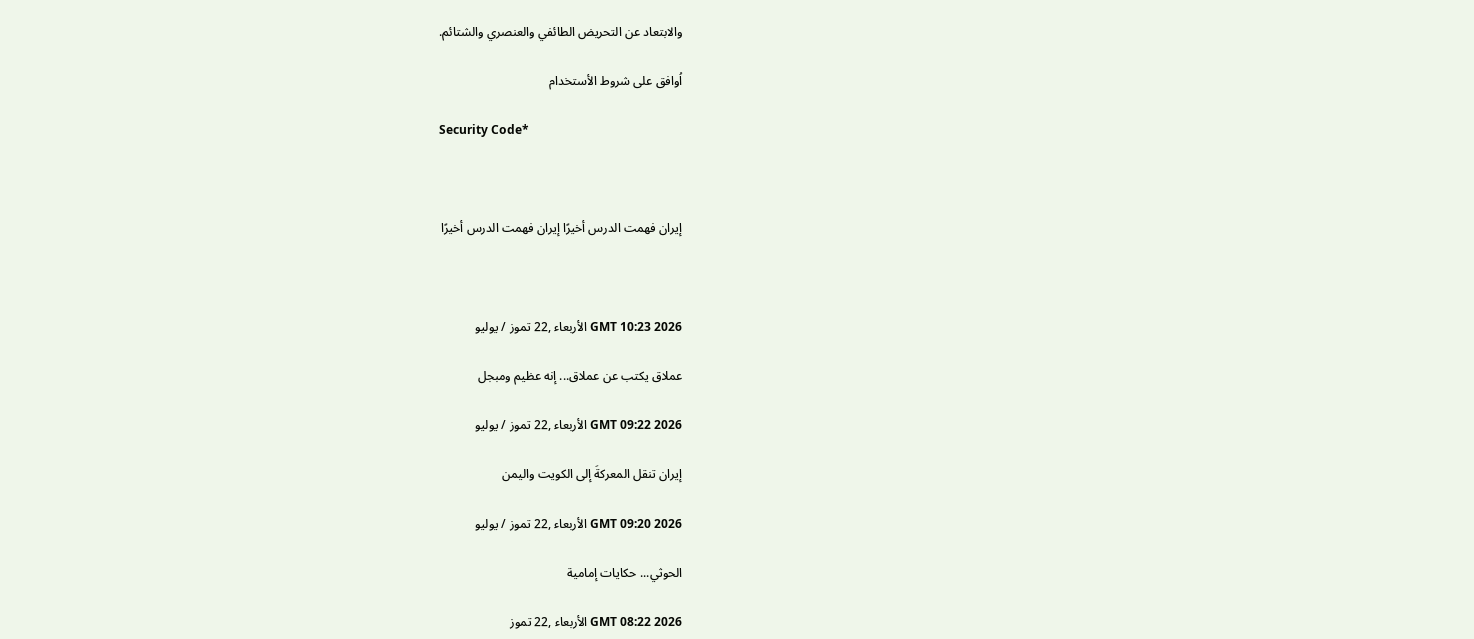والابتعاد عن التحريض الطائفي والعنصري والشتائم.

اُوافق على شروط الأستخدام

Security Code*



إيران فهمت الدرس أخيرًا إيران فهمت الدرس أخيرًا



GMT 10:23 2026 الأربعاء ,22 تموز / يوليو

عملاق يكتب عن عملاق... إنه عظيم ومبجل

GMT 09:22 2026 الأربعاء ,22 تموز / يوليو

إيران تنقل المعركةَ إلى الكويت واليمن

GMT 09:20 2026 الأربعاء ,22 تموز / يوليو

الحوثي... حكايات إمامية

GMT 08:22 2026 الأربعاء ,22 تموز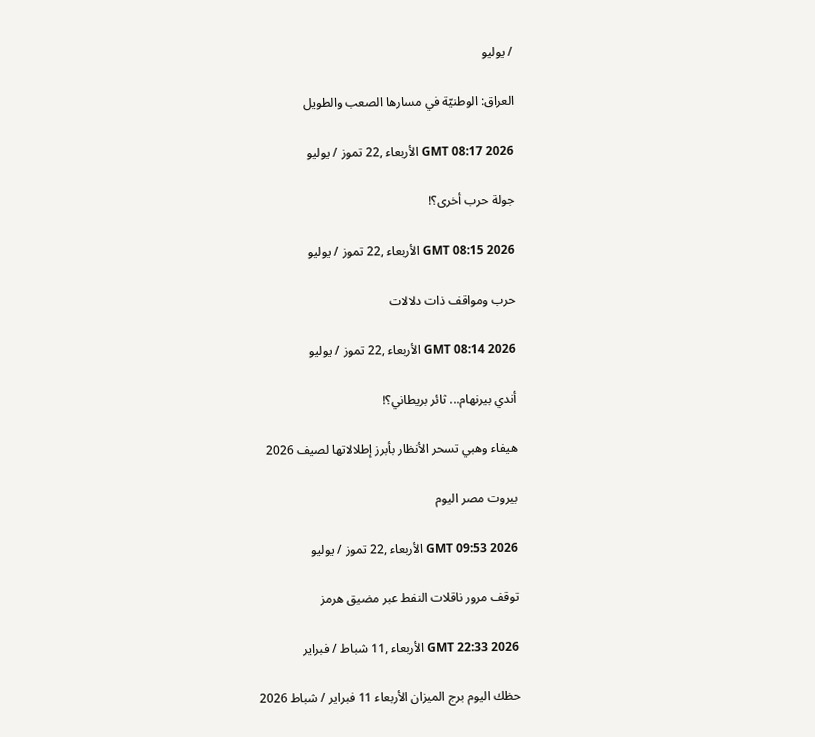/ يوليو

العراق: الوطنيّة في مسارها الصعب والطويل

GMT 08:17 2026 الأربعاء ,22 تموز / يوليو

جولة حرب أخرى؟!

GMT 08:15 2026 الأربعاء ,22 تموز / يوليو

حرب ومواقف ذات دلالات

GMT 08:14 2026 الأربعاء ,22 تموز / يوليو

أندي بيرنهام... ثائر بريطاني؟!

هيفاء وهبي تسحر الأنظار بأبرز إطلالاتها لصيف 2026

بيروت مصر اليوم

GMT 09:53 2026 الأربعاء ,22 تموز / يوليو

توقف مرور ناقلات النفط عبر مضيق هرمز

GMT 22:33 2026 الأربعاء ,11 شباط / فبراير

حظك اليوم برج الميزان الأربعاء 11 فبراير / شباط 2026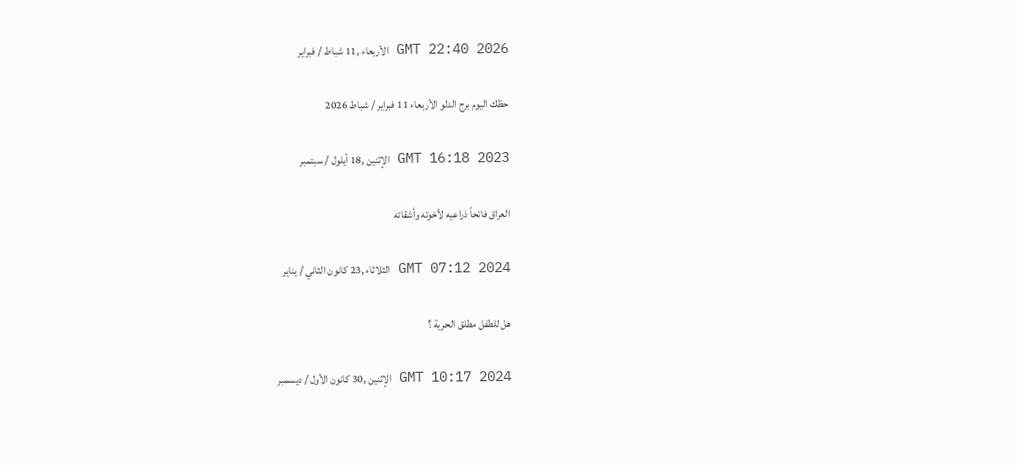GMT 22:40 2026 الأربعاء ,11 شباط / فبراير

حظك اليوم برج الدلو الأربعاء 11 فبراير / شباط 2026

GMT 16:18 2023 الإثنين ,18 أيلول / سبتمبر

العراق فاتحاً ذراعيه لأخوته وأشقائه

GMT 07:12 2024 الثلاثاء ,23 كانون الثاني / يناير

هل للطفل مطلق الحرية ؟

GMT 10:17 2024 الإثنين ,30 كانون الأول / ديسمبر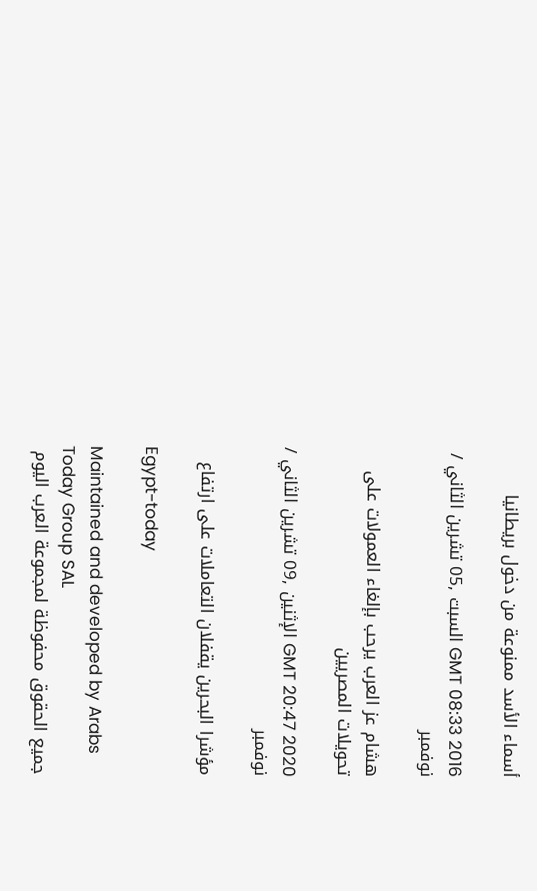أسماء الأسد ممنوعة من دخول بريطانيا

GMT 08:33 2016 السبت ,05 تشرين الثاني / نوفمبر

هشام عز العرب يرحب بإلغاء العمولات على تحويلات المصريين

GMT 20:47 2020 الإثنين ,09 تشرين الثاني / نوفمبر

مؤشرا البحرين يقفلان التعاملات على ارتفاع

Egypt-today

Maintained and developed by Arabs Today Group SAL
جميع الحقوق محفوظة لمجموعة العرب اليوم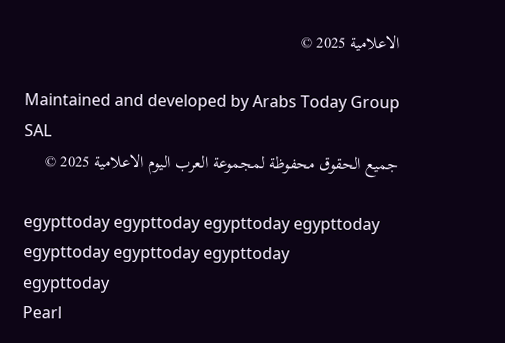الاعلامية 2025 ©

Maintained and developed by Arabs Today Group SAL
جميع الحقوق محفوظة لمجموعة العرب اليوم الاعلامية 2025 ©

egypttoday egypttoday egypttoday egypttoday
egypttoday egypttoday egypttoday
egypttoday
Pearl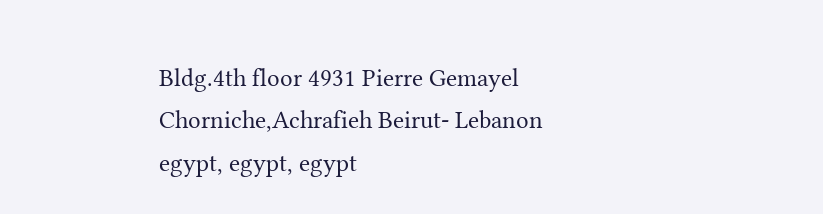Bldg.4th floor 4931 Pierre Gemayel Chorniche,Achrafieh Beirut- Lebanon
egypt, egypt, egypt